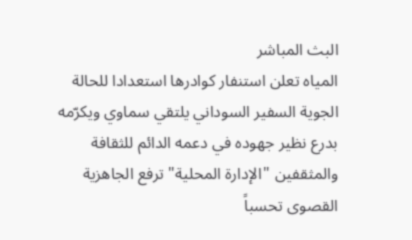البث المباشر
المياه تعلن استنفار كوادرها استعدادا للحالة الجوية السفير السوداني يلتقي سماوي ويكرّمه بدرع نظير جهوده في دعمه الدائم للثقافة والمثقفين "الإدارة المحلية" ترفع الجاهزية القصوى تحسباً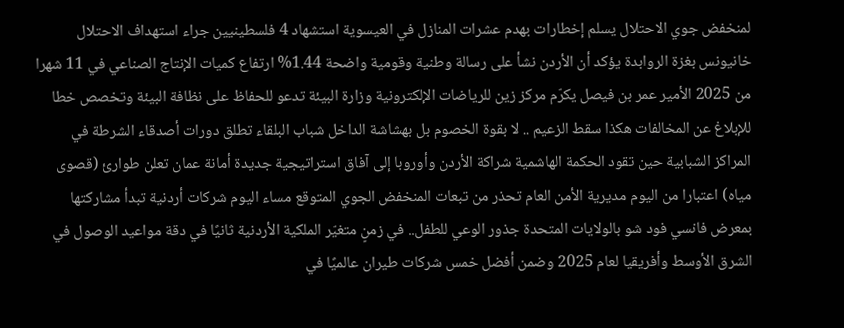لمنخفض جوي الاحتلال يسلم إخطارات بهدم عشرات المنازل في العيسوية استشهاد 4 فلسطينيين جراء استهداف الاحتلال خانيونس بغزة الروابدة يؤكد أن الأردن نشأ على رسالة وطنية وقومية واضحة 1.44% ارتفاع كميات الإنتاج الصناعي في 11 شهرا من 2025 الأمير عمر بن فيصل يكرّم مركز زين للرياضات الإلكترونية وزارة البيئة تدعو للحفاظ على نظافة البيئة وتخصص خطا للإبلاغ عن المخالفات هكذا سقط الزعيم .. لا بقوة الخصوم بل بهشاشة الداخل شباب البلقاء تطلق دورات أصدقاء الشرطة في المراكز الشبابية حين تقود الحكمة الهاشمية شراكة الأردن وأوروبا إلى آفاق استراتيجية جديدة أمانة عمان تعلن طوارئ (قصوى مياه) اعتبارا من اليوم مديرية الأمن العام تحذر من تبعات المنخفض الجوي المتوقع مساء اليوم شركات أردنية تبدأ مشاركتها بمعرض فانسي فود شو بالولايات المتحدة جذور الوعي للطفل.. في زمنٍ متغيّر الملكية الأردنية ثانيًا في دقة مواعيد الوصول في الشرق الأوسط وأفريقيا لعام 2025 وضمن أفضل خمس شركات طيران عالميًا في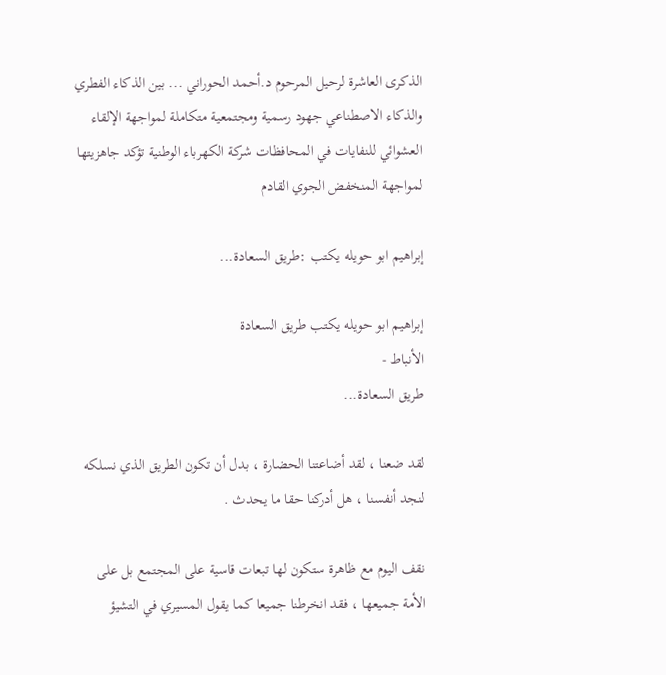الذكرى العاشرة لرحيل المرحوم د.أحمد الحوراني ... بين الذكاء الفطري والذكاء الاصطناعي جهود رسمية ومجتمعية متكاملة لمواجهة الإلقاء العشوائي للنفايات في المحافظات شركة الكهرباء الوطنية تؤكد جاهزيتها لمواجهة المنخفض الجوي القادم

إبراهيم ابو حويله يكتب :طريق السعادة...

إبراهيم ابو حويله يكتب طريق السعادة
الأنباط -
طريق السعادة...

لقد ضعنا ، لقد أضاعتنا الحضارة ، بدل أن تكون الطريق الذي نسلكه لنجد أنفسنا ، هل أدركنا حقا ما يحدث .

نقف اليوم مع ظاهرة ستكون لها تبعات قاسية على المجتمع بل على الأمة جميعها ، فقد انخرطنا جميعا كما يقول المسيري في التشيؤ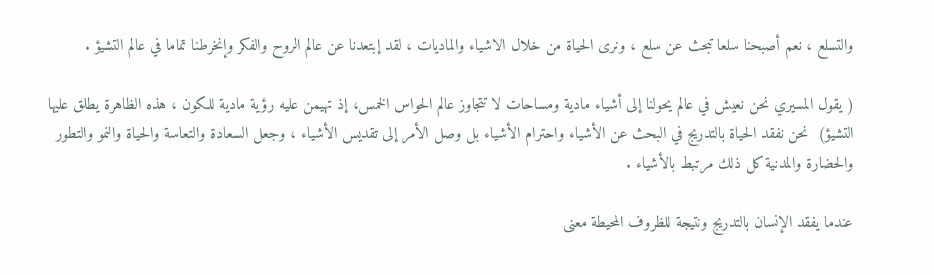والتسلع ، نعم أصبحنا سلعا تبحث عن سلع ، ونرى الحياة من خلال الاشياء والماديات ، لقد إبتعدنا عن عالم الروح والفكر وإنخرطنا تماما في عالم التشيؤ .

( يقول المسيري نحن نعيش في عالم يحولنا إلى أشياء مادية ومساحات لا تتجاوز عالم الحواس الخمس، إذ تهيمن عليه رؤية مادية للكون ، هذه الظاهرة يطلق عليها التشيؤ)  نحن نفقد الحياة بالتدريج في البحث عن الأشياء واحترام الأشياء بل وصل الأمر إلى تقديس الأشياء ، وجعل السعادة والتعاسة والحياة والنمو والتطور والحضارة والمدنية كل ذلك مرتبط بالأشياء .

عندما يفقد الإنسان بالتدريج ونتيجة للظروف المحيطة معنى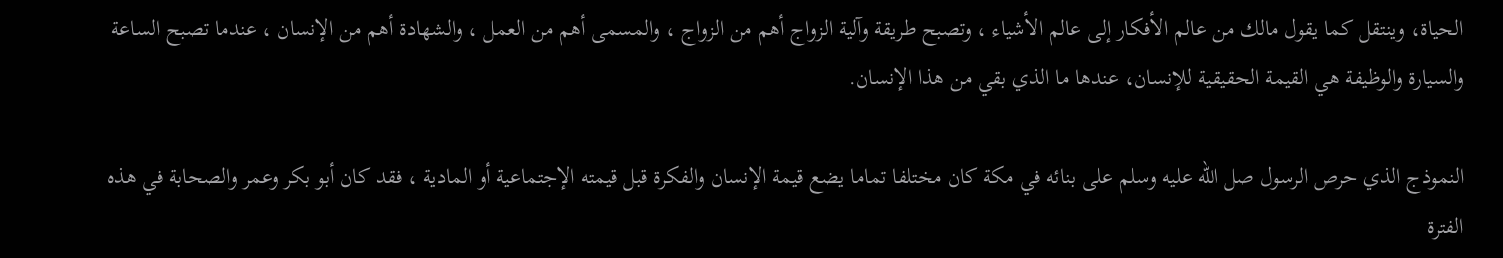الحياة، وينتقل كما يقول مالك من عالم الأفكار إلى عالم الأشياء ، وتصبح طريقة وآلية الزواج أهم من الزواج ، والمسمى أهم من العمل ، والشهادة أهم من الإنسان ، عندما تصبح الساعة والسيارة والوظيفة هي القيمة الحقيقية للإنسان، عندها ما الذي بقي من هذا الإنسان.

النموذج الذي حرص الرسول صل الله عليه وسلم على بنائه في مكة كان مختلفا تماما يضع قيمة الإنسان والفكرة قبل قيمته الإجتماعية أو المادية ، فقد كان أبو بكر وعمر والصحابة في هذه الفترة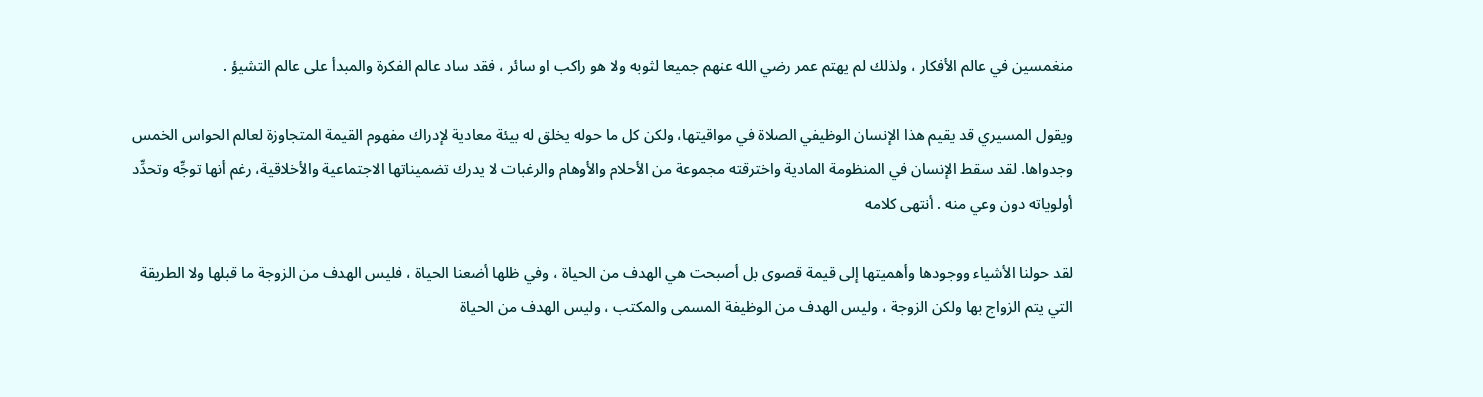منغمسين في عالم الأفكار ، ولذلك لم يهتم عمر رضي الله عنهم جميعا لثوبه ولا هو راكب او سائر ، فقد ساد عالم الفكرة والمبدأ على عالم التشيؤ .

ويقول المسيري قد يقيم هذا الإنسان الوظيفي الصلاة في مواقيتها، ولكن كل ما حوله يخلق له بيئة معادية لإدراك مفهوم القيمة المتجاوزة لعالم الحواس الخمس وجدواها. لقد سقط الإنسان في المنظومة المادية واخترقته مجموعة من الأحلام والأوهام والرغبات لا يدرك تضميناتها الاجتماعية والأخلاقية، رغم أنها توجِّه وتحدِّد أولوياته دون وعي منه . أنتهى كلامه

لقد حولنا الأشياء ووجودها وأهميتها إلى قيمة قصوى بل أصبحت هي الهدف من الحياة ، وفي ظلها أضعنا الحياة ، فليس الهدف من الزوجة ما قبلها ولا الطريقة التي يتم الزواج بها ولكن الزوجة ، وليس الهدف من الوظيفة المسمى والمكتب ، وليس الهدف من الحياة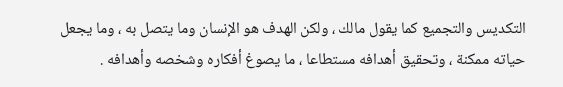التكديس والتجميع كما يقول مالك ، ولكن الهدف هو الإنسان وما يتصل به ، وما يجعل حياته ممكنة ، وتحقيق أهدافه مستطاعا ، ما يصوغ أفكاره وشخصه وأهدافه .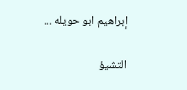إبراهيم ابو حويله ...

التشيؤ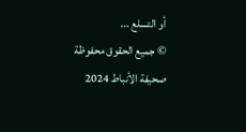أو التسلع ...
© جميع الحقوق محفوظة صحيفة الأنباط 2024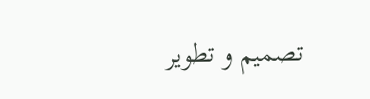تصميم و تطوير